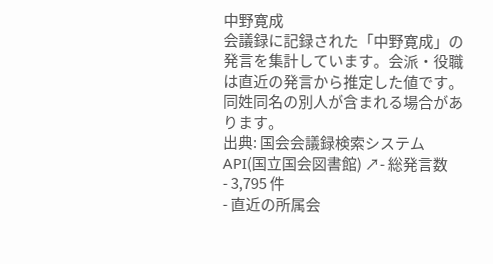中野寛成
会議録に記録された「中野寛成」の発言を集計しています。会派・役職は直近の発言から推定した値です。同姓同名の別人が含まれる場合があります。
出典: 国会会議録検索システム API(国立国会図書館) ↗- 総発言数
- 3,795 件
- 直近の所属会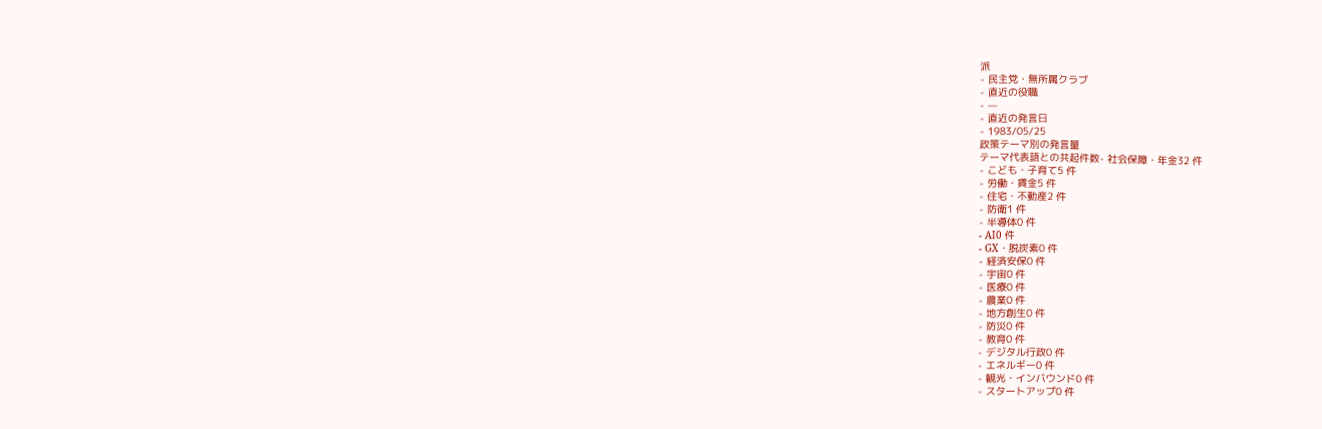派
- 民主党・無所属クラブ
- 直近の役職
- —
- 直近の発言日
- 1983/05/25
政策テーマ別の発言量
テーマ代表語との共起件数- 社会保障・年金32 件
- こども・子育て5 件
- 労働・賃金5 件
- 住宅・不動産2 件
- 防衛1 件
- 半導体0 件
- AI0 件
- GX・脱炭素0 件
- 経済安保0 件
- 宇宙0 件
- 医療0 件
- 農業0 件
- 地方創生0 件
- 防災0 件
- 教育0 件
- デジタル行政0 件
- エネルギー0 件
- 観光・インバウンド0 件
- スタートアップ0 件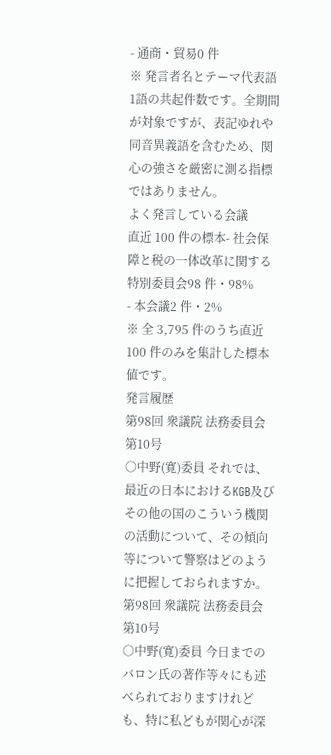- 通商・貿易0 件
※ 発言者名とテーマ代表語1語の共起件数です。全期間が対象ですが、表記ゆれや 同音異義語を含むため、関心の強さを厳密に測る指標ではありません。
よく発言している会議
直近 100 件の標本- 社会保障と税の一体改革に関する特別委員会98 件・98%
- 本会議2 件・2%
※ 全 3,795 件のうち直近 100 件のみを集計した標本値です。
発言履歴
第98回 衆議院 法務委員会 第10号
○中野(寛)委員 それでは、最近の日本におけるKGB及びその他の国のこういう機関の活動について、その傾向等について警察はどのように把握しておられますか。
第98回 衆議院 法務委員会 第10号
○中野(寛)委員 今日までのバロン氏の著作等々にも述べられておりますけれども、特に私どもが関心が深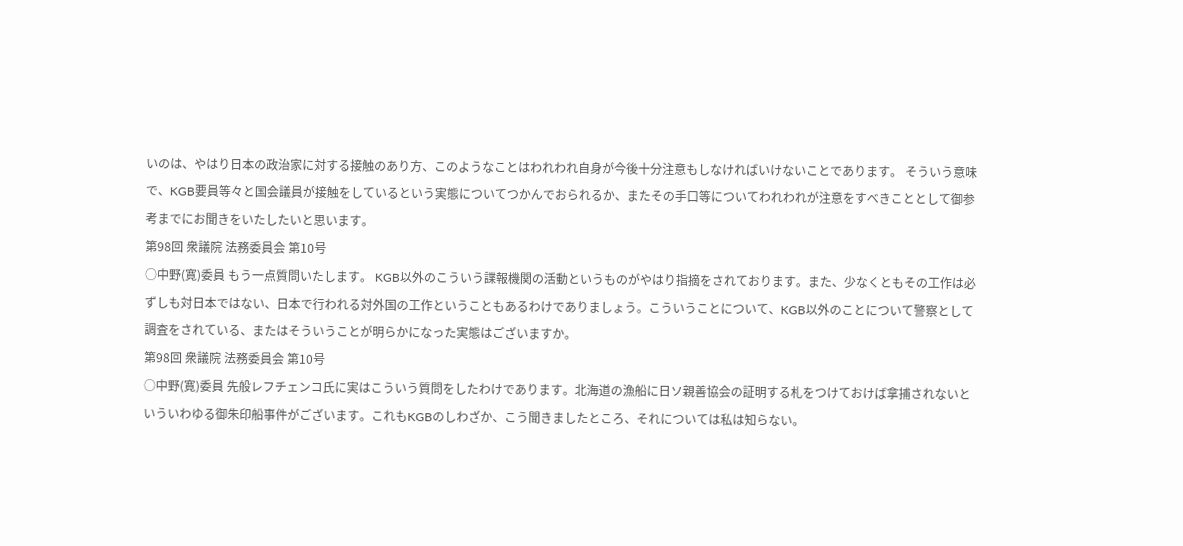いのは、やはり日本の政治家に対する接触のあり方、このようなことはわれわれ自身が今後十分注意もしなければいけないことであります。 そういう意味で、KGB要員等々と国会議員が接触をしているという実態についてつかんでおられるか、またその手口等についてわれわれが注意をすべきこととして御参考までにお聞きをいたしたいと思います。
第98回 衆議院 法務委員会 第10号
○中野(寛)委員 もう一点質問いたします。 KGB以外のこういう諜報機関の活動というものがやはり指摘をされております。また、少なくともその工作は必ずしも対日本ではない、日本で行われる対外国の工作ということもあるわけでありましょう。こういうことについて、KGB以外のことについて警察として調査をされている、またはそういうことが明らかになった実態はございますか。
第98回 衆議院 法務委員会 第10号
○中野(寛)委員 先般レフチェンコ氏に実はこういう質問をしたわけであります。北海道の漁船に日ソ親善協会の証明する札をつけておけば拿捕されないといういわゆる御朱印船事件がございます。これもKGBのしわざか、こう聞きましたところ、それについては私は知らない。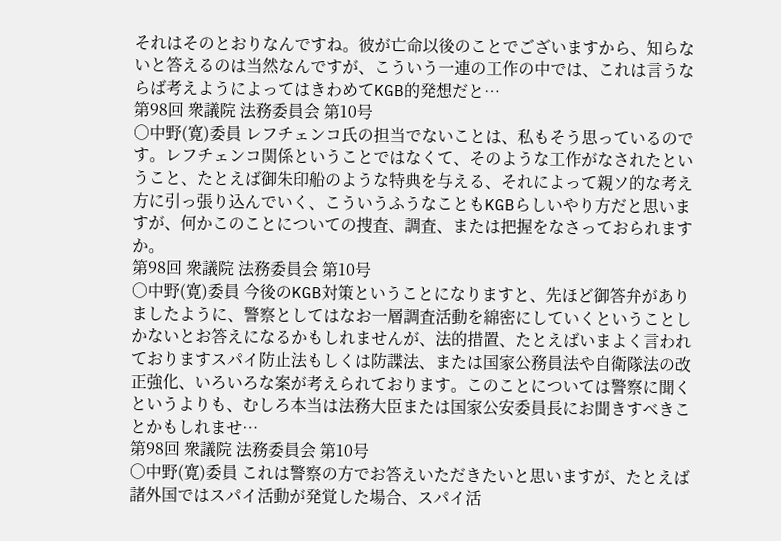それはそのとおりなんですね。彼が亡命以後のことでございますから、知らないと答えるのは当然なんですが、こういう一連の工作の中では、これは言うならば考えようによってはきわめてKGB的発想だと…
第98回 衆議院 法務委員会 第10号
○中野(寛)委員 レフチェンコ氏の担当でないことは、私もそう思っているのです。レフチェンコ関係ということではなくて、そのような工作がなされたということ、たとえば御朱印船のような特典を与える、それによって親ソ的な考え方に引っ張り込んでいく、こういうふうなこともKGBらしいやり方だと思いますが、何かこのことについての捜査、調査、または把握をなさっておられますか。
第98回 衆議院 法務委員会 第10号
○中野(寛)委員 今後のKGB対策ということになりますと、先ほど御答弁がありましたように、警察としてはなお一層調査活動を綿密にしていくということしかないとお答えになるかもしれませんが、法的措置、たとえばいまよく言われておりますスパイ防止法もしくは防諜法、または国家公務員法や自衛隊法の改正強化、いろいろな案が考えられております。このことについては警察に聞くというよりも、むしろ本当は法務大臣または国家公安委員長にお聞きすべきことかもしれませ…
第98回 衆議院 法務委員会 第10号
○中野(寛)委員 これは警察の方でお答えいただきたいと思いますが、たとえば諸外国ではスパイ活動が発覚した場合、スパイ活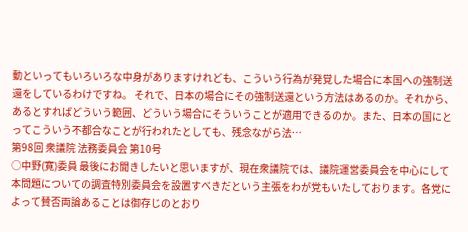動といってもいろいろな中身がありますけれども、こういう行為が発覚した場合に本国への強制送還をしているわけですね。 それで、日本の場合にその強制送還という方法はあるのか。それから、あるとすればどういう範囲、どういう場合にそういうことが適用できるのか。また、日本の国にとってこういう不都合なことが行われたとしても、残念ながら法…
第98回 衆議院 法務委員会 第10号
○中野(寛)委員 最後にお聞きしたいと思いますが、現在衆議院では、議院運営委員会を中心にして本問題についての調査特別委員会を設置すべきだという主張をわが党もいたしております。各党によって賛否両論あることは御存じのとおり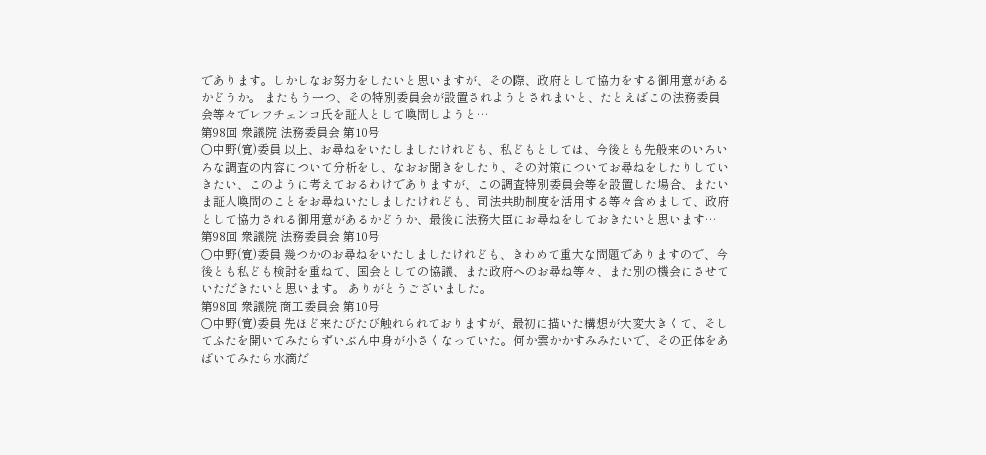であります。しかしなお努力をしたいと思いますが、その際、政府として協力をする御用意があるかどうか。 またもう一つ、その特別委員会が設置されようとされまいと、たとえばこの法務委員会等々でレフチェンコ氏を証人として喚問しようと…
第98回 衆議院 法務委員会 第10号
○中野(寛)委員 以上、お尋ねをいたしましたけれども、私どもとしては、今後とも先般来のいろいろな調査の内容について分析をし、なおお聞きをしたり、その対策についてお尋ねをしたりしていきたい、このように考えておるわけでありますが、この調査特別委員会等を設置した場合、またいま証人喚問のことをお尋ねいたしましたけれども、司法共助制度を活用する等々含めまして、政府として協力される御用意があるかどうか、最後に法務大臣にお尋ねをしておきたいと思います…
第98回 衆議院 法務委員会 第10号
○中野(寛)委員 幾つかのお尋ねをいたしましたけれども、きわめて重大な問題でありますので、今後とも私ども検討を重ねて、国会としての協議、また政府へのお尋ね等々、また別の機会にさせていただきたいと思います。 ありがとうございました。
第98回 衆議院 商工委員会 第10号
○中野(寛)委員 先ほど来たびたび触れられておりますが、最初に描いた構想が大変大きくて、そしてふたを開いてみたらずいぶん中身が小さくなっていた。何か雲かかすみみたいで、その正体をあばいてみたら水滴だ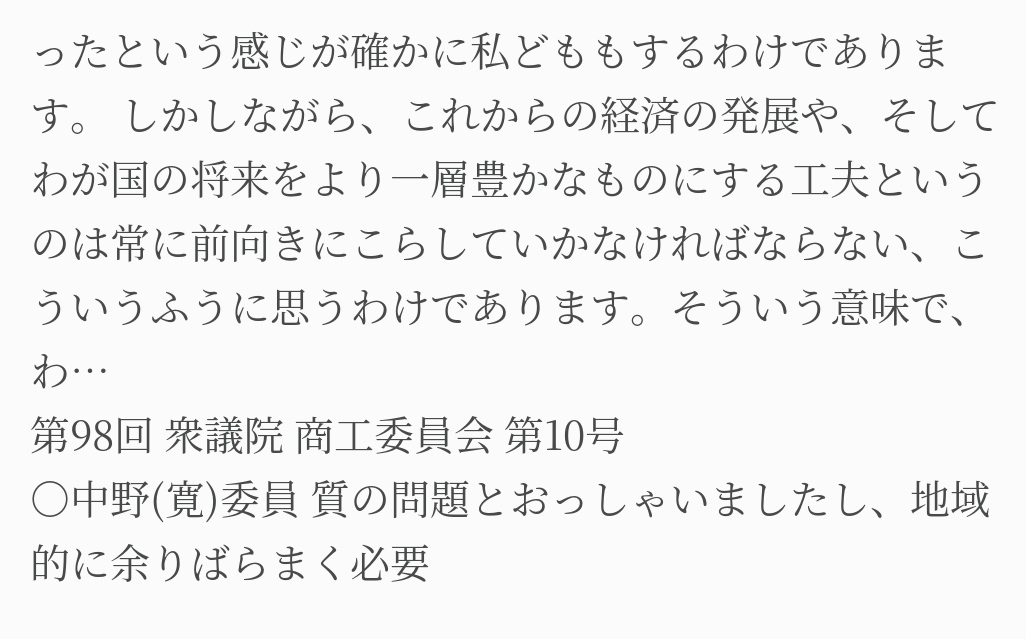ったという感じが確かに私どももするわけであります。 しかしながら、これからの経済の発展や、そしてわが国の将来をより一層豊かなものにする工夫というのは常に前向きにこらしていかなければならない、こういうふうに思うわけであります。そういう意味で、わ…
第98回 衆議院 商工委員会 第10号
○中野(寛)委員 質の問題とおっしゃいましたし、地域的に余りばらまく必要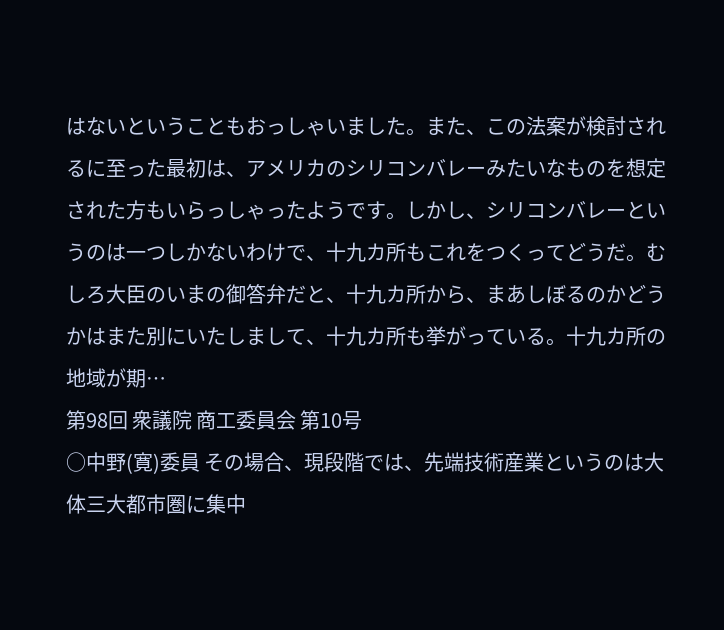はないということもおっしゃいました。また、この法案が検討されるに至った最初は、アメリカのシリコンバレーみたいなものを想定された方もいらっしゃったようです。しかし、シリコンバレーというのは一つしかないわけで、十九カ所もこれをつくってどうだ。むしろ大臣のいまの御答弁だと、十九カ所から、まあしぼるのかどうかはまた別にいたしまして、十九カ所も挙がっている。十九カ所の地域が期…
第98回 衆議院 商工委員会 第10号
○中野(寛)委員 その場合、現段階では、先端技術産業というのは大体三大都市圏に集中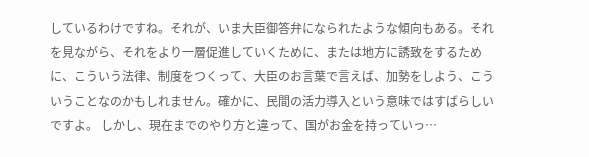しているわけですね。それが、いま大臣御答弁になられたような傾向もある。それを見ながら、それをより一層促進していくために、または地方に誘致をするために、こういう法律、制度をつくって、大臣のお言葉で言えば、加勢をしよう、こういうことなのかもしれません。確かに、民間の活力導入という意味ではすばらしいですよ。 しかし、現在までのやり方と違って、国がお金を持っていっ…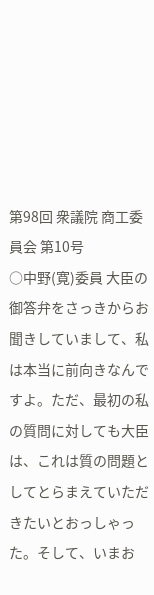第98回 衆議院 商工委員会 第10号
○中野(寛)委員 大臣の御答弁をさっきからお聞きしていまして、私は本当に前向きなんですよ。ただ、最初の私の質問に対しても大臣は、これは質の問題としてとらまえていただきたいとおっしゃった。そして、いまお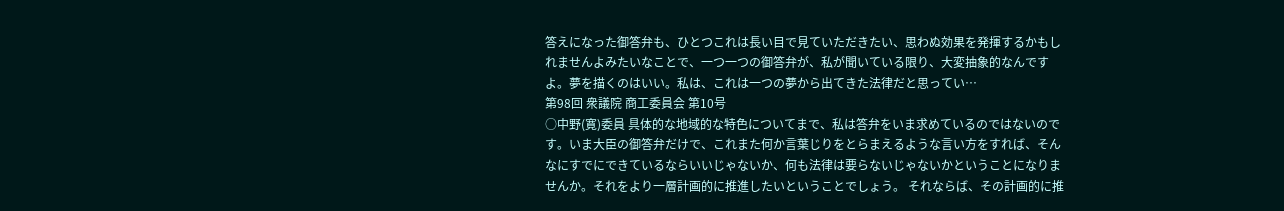答えになった御答弁も、ひとつこれは長い目で見ていただきたい、思わぬ効果を発揮するかもしれませんよみたいなことで、一つ一つの御答弁が、私が聞いている限り、大変抽象的なんですよ。夢を描くのはいい。私は、これは一つの夢から出てきた法律だと思ってい…
第98回 衆議院 商工委員会 第10号
○中野(寛)委員 具体的な地域的な特色についてまで、私は答弁をいま求めているのではないのです。いま大臣の御答弁だけで、これまた何か言葉じりをとらまえるような言い方をすれば、そんなにすでにできているならいいじゃないか、何も法律は要らないじゃないかということになりませんか。それをより一層計画的に推進したいということでしょう。 それならば、その計画的に推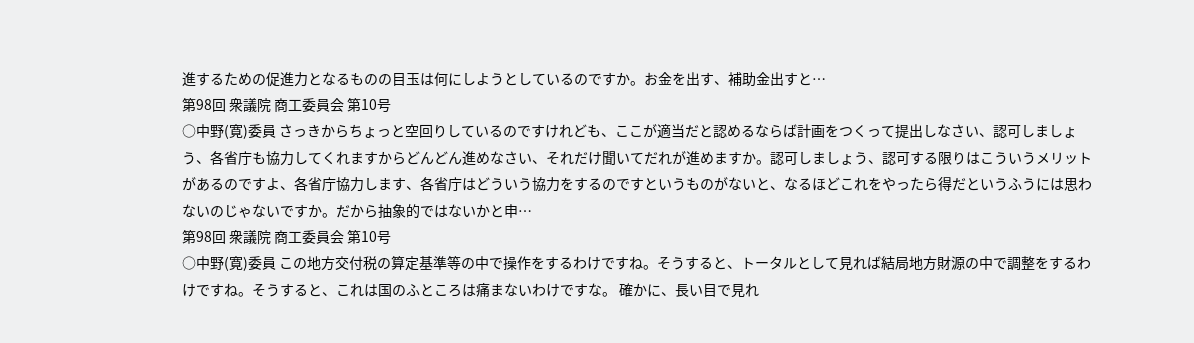進するための促進力となるものの目玉は何にしようとしているのですか。お金を出す、補助金出すと…
第98回 衆議院 商工委員会 第10号
○中野(寛)委員 さっきからちょっと空回りしているのですけれども、ここが適当だと認めるならば計画をつくって提出しなさい、認可しましょう、各省庁も協力してくれますからどんどん進めなさい、それだけ聞いてだれが進めますか。認可しましょう、認可する限りはこういうメリットがあるのですよ、各省庁協力します、各省庁はどういう協力をするのですというものがないと、なるほどこれをやったら得だというふうには思わないのじゃないですか。だから抽象的ではないかと申…
第98回 衆議院 商工委員会 第10号
○中野(寛)委員 この地方交付税の算定基準等の中で操作をするわけですね。そうすると、トータルとして見れば結局地方財源の中で調整をするわけですね。そうすると、これは国のふところは痛まないわけですな。 確かに、長い目で見れ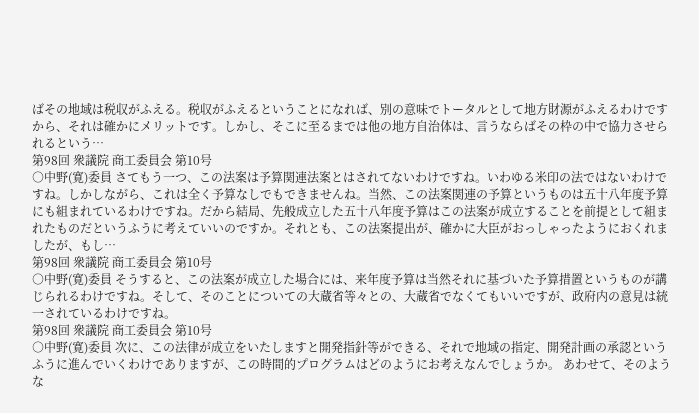ばその地域は税収がふえる。税収がふえるということになれば、別の意味でトータルとして地方財源がふえるわけですから、それは確かにメリットです。しかし、そこに至るまでは他の地方自治体は、言うならばその枠の中で協力させられるという…
第98回 衆議院 商工委員会 第10号
○中野(寛)委員 さてもう一つ、この法案は予算関連法案とはされてないわけですね。いわゆる米印の法ではないわけですね。しかしながら、これは全く予算なしでもできませんね。当然、この法案関連の予算というものは五十八年度予算にも組まれているわけですね。だから結局、先般成立した五十八年度予算はこの法案が成立することを前提として組まれたものだというふうに考えていいのですか。それとも、この法案提出が、確かに大臣がおっしゃったようにおくれましたが、もし…
第98回 衆議院 商工委員会 第10号
○中野(寛)委員 そうすると、この法案が成立した場合には、来年度予算は当然それに基づいた予算措置というものが講じられるわけですね。そして、そのことについての大蔵省等々との、大蔵省でなくてもいいですが、政府内の意見は統一されているわけですね。
第98回 衆議院 商工委員会 第10号
○中野(寛)委員 次に、この法律が成立をいたしますと開発指針等ができる、それで地域の指定、開発計画の承認というふうに進んでいくわけでありますが、この時間的プログラムはどのようにお考えなんでしょうか。 あわせて、そのような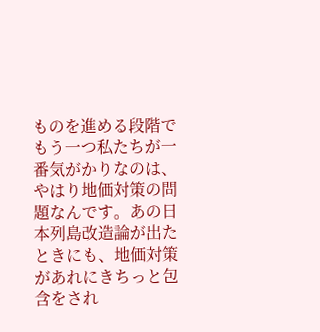ものを進める段階でもう一つ私たちが一番気がかりなのは、やはり地価対策の問題なんです。あの日本列島改造論が出たときにも、地価対策があれにきちっと包含をされ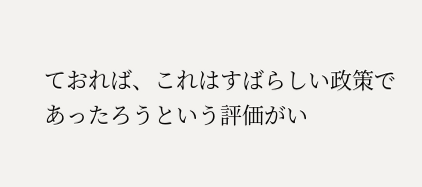ておれば、これはすばらしい政策であったろうという評価がい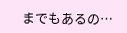までもあるの…